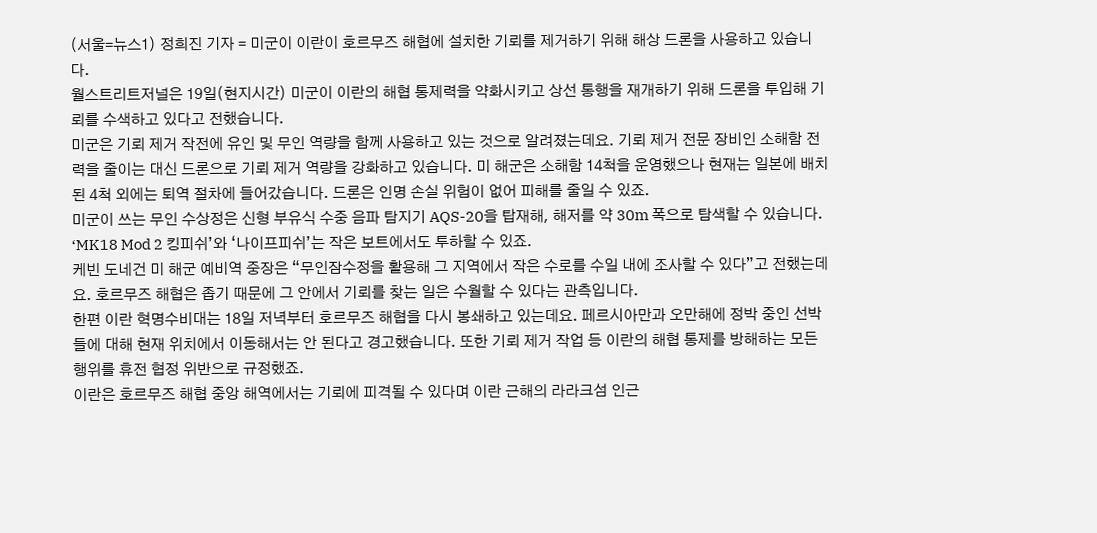(서울=뉴스1) 정희진 기자 = 미군이 이란이 호르무즈 해협에 설치한 기뢰를 제거하기 위해 해상 드론을 사용하고 있습니다.
월스트리트저널은 19일(현지시간) 미군이 이란의 해협 통제력을 약화시키고 상선 통행을 재개하기 위해 드론을 투입해 기뢰를 수색하고 있다고 전했습니다.
미군은 기뢰 제거 작전에 유인 및 무인 역량을 함께 사용하고 있는 것으로 알려졌는데요. 기뢰 제거 전문 장비인 소해함 전력을 줄이는 대신 드론으로 기뢰 제거 역량을 강화하고 있습니다. 미 해군은 소해함 14척을 운영했으나 현재는 일본에 배치된 4척 외에는 퇴역 절차에 들어갔습니다. 드론은 인명 손실 위험이 없어 피해를 줄일 수 있죠.
미군이 쓰는 무인 수상정은 신형 부유식 수중 음파 탐지기 AQS-20을 탑재해, 해저를 약 30m 폭으로 탐색할 수 있습니다. ‘MK18 Mod 2 킹피쉬’와 ‘나이프피쉬’는 작은 보트에서도 투하할 수 있죠.
케빈 도네건 미 해군 예비역 중장은 “무인잠수정을 활용해 그 지역에서 작은 수로를 수일 내에 조사할 수 있다”고 전했는데요. 호르무즈 해협은 좁기 때문에 그 안에서 기뢰를 찾는 일은 수월할 수 있다는 관측입니다.
한편 이란 혁명수비대는 18일 저녁부터 호르무즈 해협을 다시 봉쇄하고 있는데요. 페르시아만과 오만해에 정박 중인 선박들에 대해 현재 위치에서 이동해서는 안 된다고 경고했습니다. 또한 기뢰 제거 작업 등 이란의 해협 통제를 방해하는 모든 행위를 휴전 협정 위반으로 규정했죠.
이란은 호르무즈 해협 중앙 해역에서는 기뢰에 피격될 수 있다며 이란 근해의 라라크섬 인근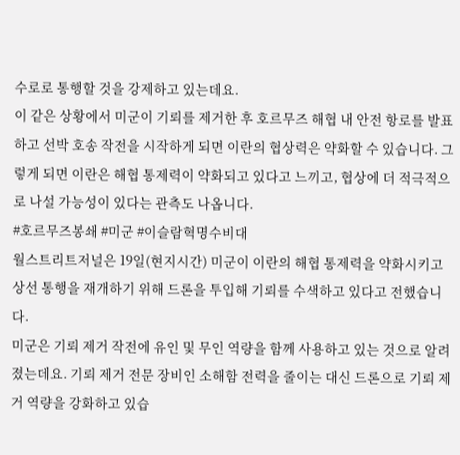수로로 통행할 것을 강제하고 있는데요.
이 같은 상황에서 미군이 기뢰를 제거한 후 호르무즈 해협 내 안전 항로를 발표하고 선박 호송 작전을 시작하게 되면 이란의 협상력은 약화할 수 있습니다. 그렇게 되면 이란은 해협 통제력이 약화되고 있다고 느끼고, 협상에 더 적극적으로 나설 가능성이 있다는 관측도 나옵니다.
#호르무즈봉쇄 #미군 #이슬람혁명수비대
월스트리트저널은 19일(현지시간) 미군이 이란의 해협 통제력을 약화시키고 상선 통행을 재개하기 위해 드론을 투입해 기뢰를 수색하고 있다고 전했습니다.
미군은 기뢰 제거 작전에 유인 및 무인 역량을 함께 사용하고 있는 것으로 알려졌는데요. 기뢰 제거 전문 장비인 소해함 전력을 줄이는 대신 드론으로 기뢰 제거 역량을 강화하고 있습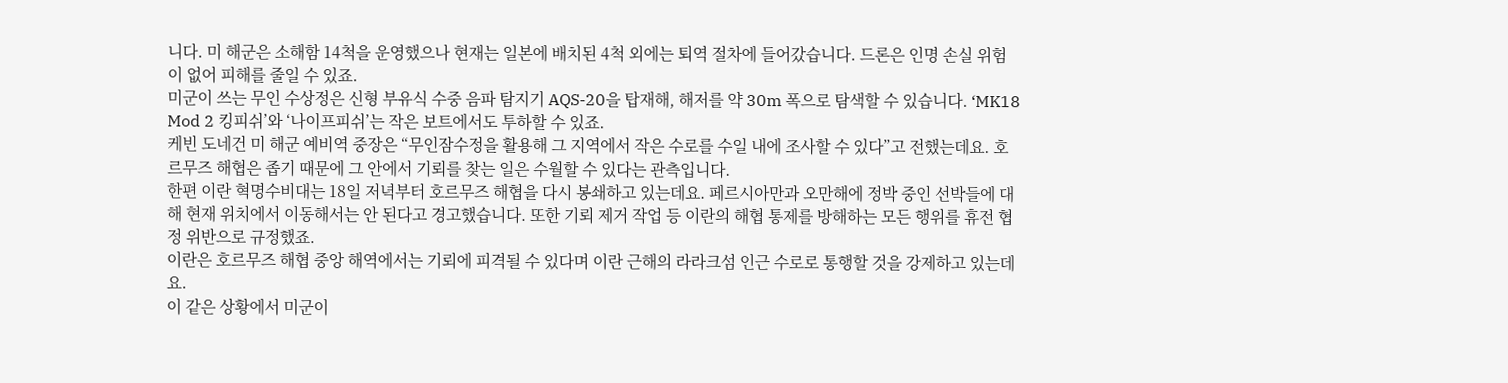니다. 미 해군은 소해함 14척을 운영했으나 현재는 일본에 배치된 4척 외에는 퇴역 절차에 들어갔습니다. 드론은 인명 손실 위험이 없어 피해를 줄일 수 있죠.
미군이 쓰는 무인 수상정은 신형 부유식 수중 음파 탐지기 AQS-20을 탑재해, 해저를 약 30m 폭으로 탐색할 수 있습니다. ‘MK18 Mod 2 킹피쉬’와 ‘나이프피쉬’는 작은 보트에서도 투하할 수 있죠.
케빈 도네건 미 해군 예비역 중장은 “무인잠수정을 활용해 그 지역에서 작은 수로를 수일 내에 조사할 수 있다”고 전했는데요. 호르무즈 해협은 좁기 때문에 그 안에서 기뢰를 찾는 일은 수월할 수 있다는 관측입니다.
한편 이란 혁명수비대는 18일 저녁부터 호르무즈 해협을 다시 봉쇄하고 있는데요. 페르시아만과 오만해에 정박 중인 선박들에 대해 현재 위치에서 이동해서는 안 된다고 경고했습니다. 또한 기뢰 제거 작업 등 이란의 해협 통제를 방해하는 모든 행위를 휴전 협정 위반으로 규정했죠.
이란은 호르무즈 해협 중앙 해역에서는 기뢰에 피격될 수 있다며 이란 근해의 라라크섬 인근 수로로 통행할 것을 강제하고 있는데요.
이 같은 상황에서 미군이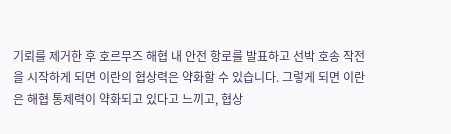기뢰를 제거한 후 호르무즈 해협 내 안전 항로를 발표하고 선박 호송 작전을 시작하게 되면 이란의 협상력은 약화할 수 있습니다. 그렇게 되면 이란은 해협 통제력이 약화되고 있다고 느끼고, 협상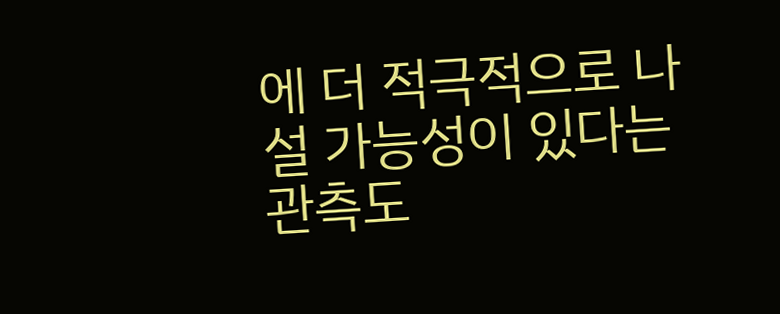에 더 적극적으로 나설 가능성이 있다는 관측도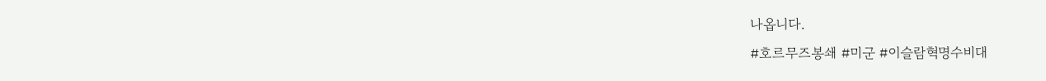나옵니다.
#호르무즈봉쇄 #미군 #이슬람혁명수비대